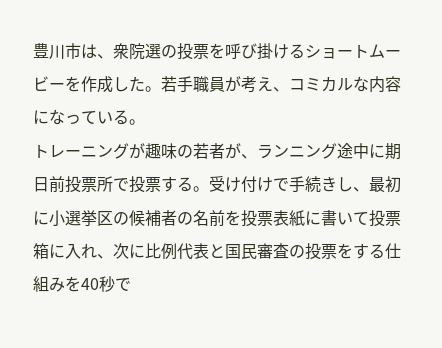豊川市は、衆院選の投票を呼び掛けるショートムービーを作成した。若手職員が考え、コミカルな内容になっている。
トレーニングが趣味の若者が、ランニング途中に期日前投票所で投票する。受け付けで手続きし、最初に小選挙区の候補者の名前を投票表紙に書いて投票箱に入れ、次に比例代表と国民審査の投票をする仕組みを40秒で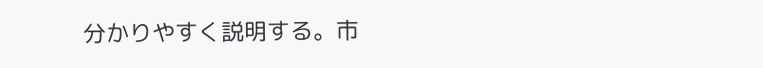分かりやすく説明する。市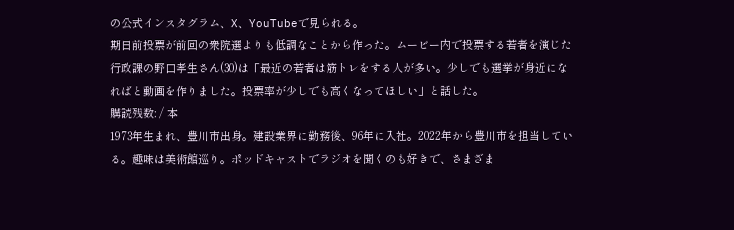の公式インスタグラム、X、YouTubeで見られる。
期日前投票が前回の衆院選よりも低調なことから作った。ムービー内で投票する若者を演じた行政課の野口孝生さん(30)は「最近の若者は筋トレをする人が多い。少しでも選挙が身近になればと動画を作りました。投票率が少しでも高くなってほしい」と話した。
購読残数: / 本
1973年生まれ、豊川市出身。建設業界に勤務後、96年に入社。2022年から豊川市を担当している。趣味は美術館巡り。ポッドキャストでラジオを聞くのも好きで、さまざま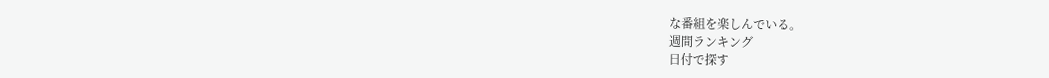な番組を楽しんでいる。
週間ランキング
日付で探す